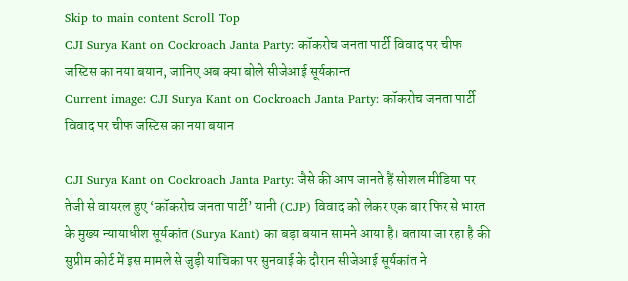Skip to main content Scroll Top
CJI Surya Kant on Cockroach Janta Party: कॉकरोच जनता पार्टी विवाद पर चीफ जस्टिस का नया बयान, जानिए अब क्या बोले सीजेआई सूर्यकान्त
Current image: CJI Surya Kant on Cockroach Janta Party: कॉकरोच जनता पार्टी विवाद पर चीफ जस्टिस का नया बयान

CJI Surya Kant on Cockroach Janta Party: जैसे की आप जानते हैं सोशल मीडिया पर तेजी से वायरल हुए ‘कॉकरोच जनता पार्टी’ यानी (CJP) विवाद को लेकर एक बार फिर से भारत के मुख्य न्यायाधीश सूर्यकांत (Surya Kant) का बड़ा बयान सामने आया है। बताया जा रहा है की सुप्रीम कोर्ट में इस मामले से जुड़ी याचिका पर सुनवाई के दौरान सीजेआई सूर्यकांत ने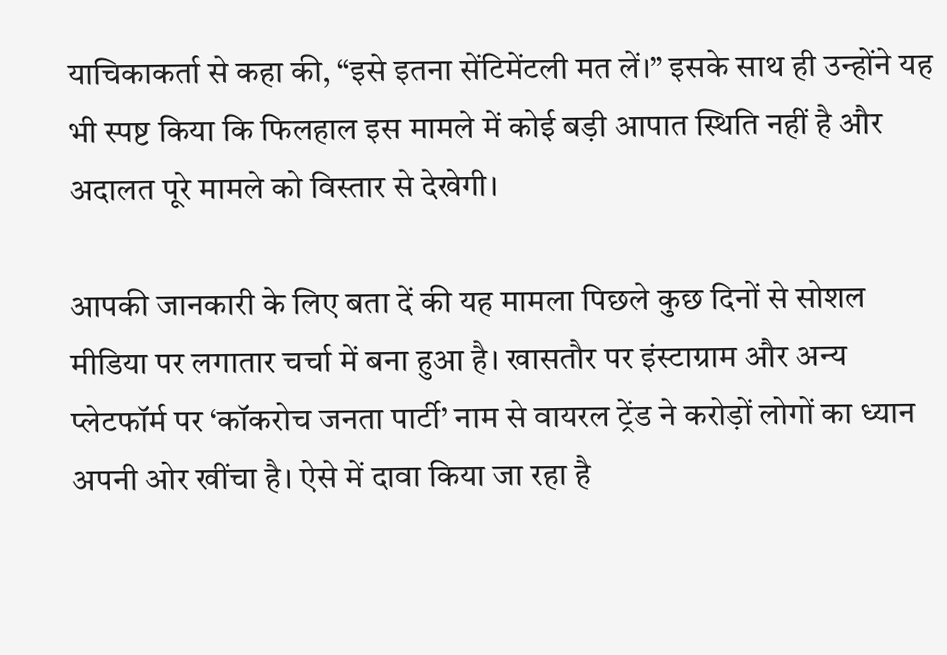याचिकाकर्ता से कहा की, “इसे इतना सेंटिमेंटली मत लें।” इसके साथ ही उन्होंने यह भी स्पष्ट किया कि फिलहाल इस मामले में कोई बड़ी आपात स्थिति नहीं है और अदालत पूरे मामले को विस्तार से देखेगी।

आपकी जानकारी के लिए बता दें की यह मामला पिछले कुछ दिनों से सोशल मीडिया पर लगातार चर्चा में बना हुआ है। खासतौर पर इंस्टाग्राम और अन्य प्लेटफॉर्म पर ‘कॉकरोच जनता पार्टी’ नाम से वायरल ट्रेंड ने करोड़ों लोगों का ध्यान अपनी ओर खींचा है। ऐसे में दावा किया जा रहा है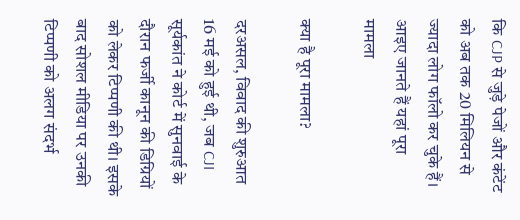कि CJP से जुड़े पेजों और कंटेंट को अब तक 20 मिलियन से ज्यादा लोग फॉलो कर चुके हैं। आइए जानते हैं यहां पूरा मामला

क्या है पूरा मामला?

दरअसल, विवाद की शुरुआत 16 मई को हुई थी, जब CJI सूर्यकांत ने कोर्ट में सुनवाई के दौरान फर्जी कानून की डिग्रियों को लेकर टिप्पणी की थी। इसके बाद सोशल मीडिया पर उनकी टिप्पणी को अलग संदर्भ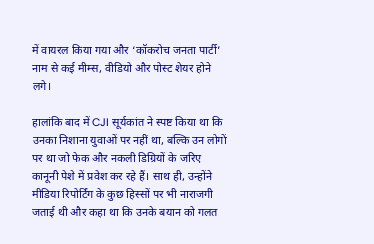में वायरल किया गया और ‘कॉकरोच जनता पार्टी’ नाम से कई मीम्स, वीडियो और पोस्ट शेयर होने लगे।

हालांकि बाद में CJI सूर्यकांत ने स्पष्ट किया था कि उनका निशाना युवाओं पर नहीं था, बल्कि उन लोगों पर था जो फेक और नकली डिग्रियों के जरिए कानूनी पेशे में प्रवेश कर रहे हैं। साथ ही, उन्होंने मीडिया रिपोर्टिंग के कुछ हिस्सों पर भी नाराजगी जताई थी और कहा था कि उनके बयान को गलत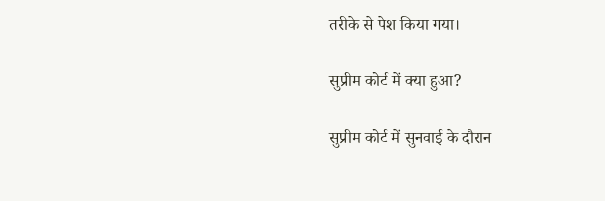तरीके से पेश किया गया।

सुप्रीम कोर्ट में क्या हुआ?

सुप्रीम कोर्ट में सुनवाई के दौरान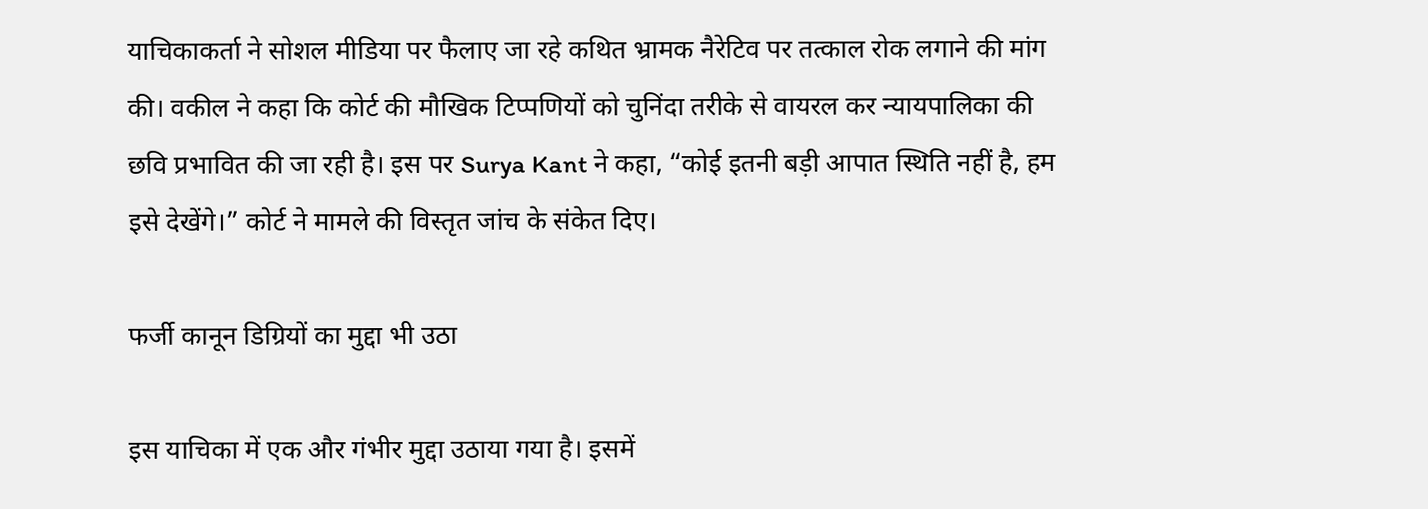याचिकाकर्ता ने सोशल मीडिया पर फैलाए जा रहे कथित भ्रामक नैरेटिव पर तत्काल रोक लगाने की मांग की। वकील ने कहा कि कोर्ट की मौखिक टिप्पणियों को चुनिंदा तरीके से वायरल कर न्यायपालिका की छवि प्रभावित की जा रही है। इस पर Surya Kant ने कहा, “कोई इतनी बड़ी आपात स्थिति नहीं है, हम इसे देखेंगे।” कोर्ट ने मामले की विस्तृत जांच के संकेत दिए।

फर्जी कानून डिग्रियों का मुद्दा भी उठा

इस याचिका में एक और गंभीर मुद्दा उठाया गया है। इसमें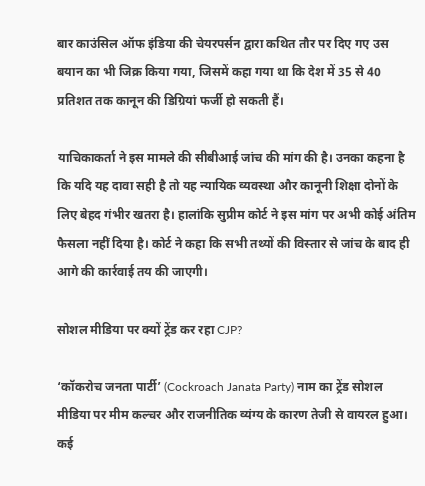बार काउंसिल ऑफ इंडिया की चेयरपर्सन द्वारा कथित तौर पर दिए गए उस बयान का भी जिक्र किया गया, जिसमें कहा गया था कि देश में 35 से 40 प्रतिशत तक कानून की डिग्रियां फर्जी हो सकती हैं।

याचिकाकर्ता ने इस मामले की सीबीआई जांच की मांग की है। उनका कहना है कि यदि यह दावा सही है तो यह न्यायिक व्यवस्था और कानूनी शिक्षा दोनों के लिए बेहद गंभीर खतरा है। हालांकि सुप्रीम कोर्ट ने इस मांग पर अभी कोई अंतिम फैसला नहीं दिया है। कोर्ट ने कहा कि सभी तथ्यों की विस्तार से जांच के बाद ही आगे की कार्रवाई तय की जाएगी।

सोशल मीडिया पर क्यों ट्रेंड कर रहा CJP?

‘कॉकरोच जनता पार्टी’ (Cockroach Janata Party) नाम का ट्रेंड सोशल मीडिया पर मीम कल्चर और राजनीतिक व्यंग्य के कारण तेजी से वायरल हुआ। कई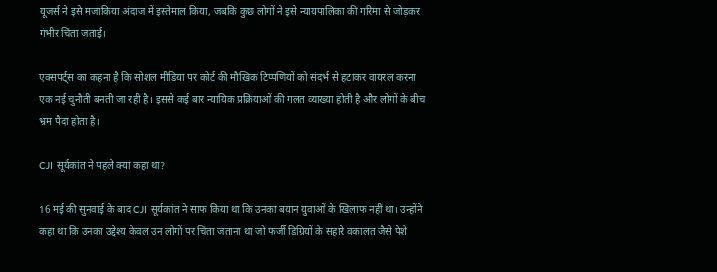यूजर्स ने इसे मजाकिया अंदाज में इस्तेमाल किया, जबकि कुछ लोगों ने इसे न्यायपालिका की गरिमा से जोड़कर गंभीर चिंता जताई।

एक्सपर्ट्स का कहना है कि सोशल मीडिया पर कोर्ट की मौखिक टिप्पणियों को संदर्भ से हटाकर वायरल करना एक नई चुनौती बनती जा रही है। इससे कई बार न्यायिक प्रक्रियाओं की गलत व्याख्या होती है और लोगों के बीच भ्रम पैदा होता है।

CJI सूर्यकांत ने पहले क्या कहा था?

16 मई की सुनवाई के बाद CJI सूर्यकांत ने साफ किया था कि उनका बयान युवाओं के खिलाफ नहीं था। उन्होंने कहा था कि उनका उद्देश्य केवल उन लोगों पर चिंता जताना था जो फर्जी डिग्रियों के सहारे वकालत जैसे पेशे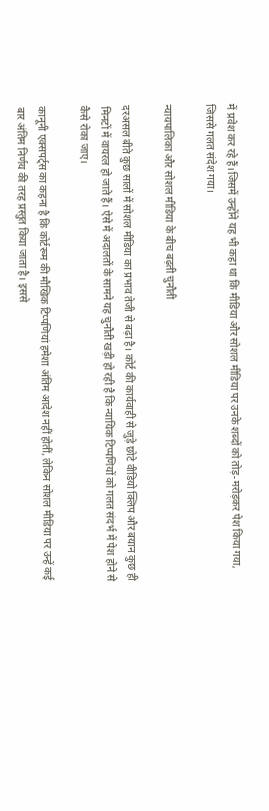में प्रवेश कर रहे हैं।जिसमें उन्होंने यह भी कहा था कि मीडिया और सोशल मीडिया पर उनके शब्दों को तोड़-मरोड़कर पेश किया गया, जिससे गलत संदेश गया।

न्यायपालिका और सोशल मीडिया के बीच बढ़ती चुनौती

दरअसल बीते कुछ सालों में सोशल मीडिया का प्रभाव तेजी से बढ़ा है। कोर्ट की कार्यवाही से जुड़े छोटे वीडियो क्लिप और बयान कुछ ही मिनटों में वायरल हो जाते हैं। ऐसे में अदालतों के सामने यह चुनौती खड़ी हो रही है कि न्यायिक टिप्पणियों को गलत संदर्भ में पेश होने से कैसे रोका जाए।

कानूनी एक्सपर्ट्स का कहना है कि कोर्टरूम की मौखिक टिप्पणियां हमेशा अंतिम आदेश नहीं होतीं, लेकिन सोशल मीडिया पर उन्हें कई बार अंतिम निर्णय की तरह प्रस्तुत किया जाता है। इससे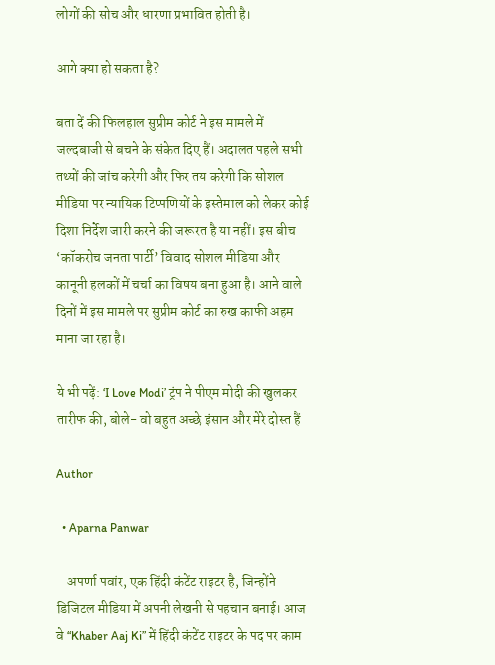लोगों की सोच और धारणा प्रभावित होती है।

आगे क्या हो सकता है?

बता दें की फिलहाल सुप्रीम कोर्ट ने इस मामले में जल्दबाजी से बचने के संकेत दिए हैं। अदालत पहले सभी तथ्यों की जांच करेगी और फिर तय करेगी कि सोशल मीडिया पर न्यायिक टिप्पणियों के इस्तेमाल को लेकर कोई दिशा निर्देश जारी करने की जरूरत है या नहीं। इस बीच ‘कॉकरोच जनता पार्टी’ विवाद सोशल मीडिया और कानूनी हलकों में चर्चा का विषय बना हुआ है। आने वाले दिनों में इस मामले पर सुप्रीम कोर्ट का रुख काफी अहम माना जा रहा है।

ये भी पढ़ें: ‘I Love Modi’ ट्रंप ने पीएम मोदी की खुलकर तारीफ की, बोले- वो बहुत अच्छे इंसान और मेरे दोस्त हैं

Author

  • Aparna Panwar

    अपर्णा पवांर, एक हिंदी कंटेंट राइटर है, जिन्होंने डिजिटल मीडिया में अपनी लेखनी से पहचान बनाई। आज वे “Khaber Aaj Ki” में हिंदी कंटेंट राइटर के पद पर काम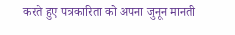करते हुए पत्रकारिता को अपना जुनून मानती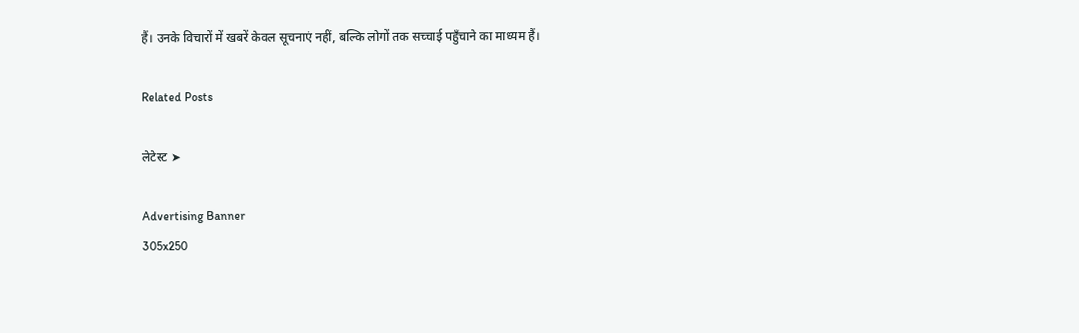हैं। उनके विचारों में खबरें केवल सूचनाएं नहीं, बल्कि लोगों तक सच्चाई पहुँचाने का माध्यम हैं।

Related Posts

लेटेस्ट ➤

Advertising Banner
305x250